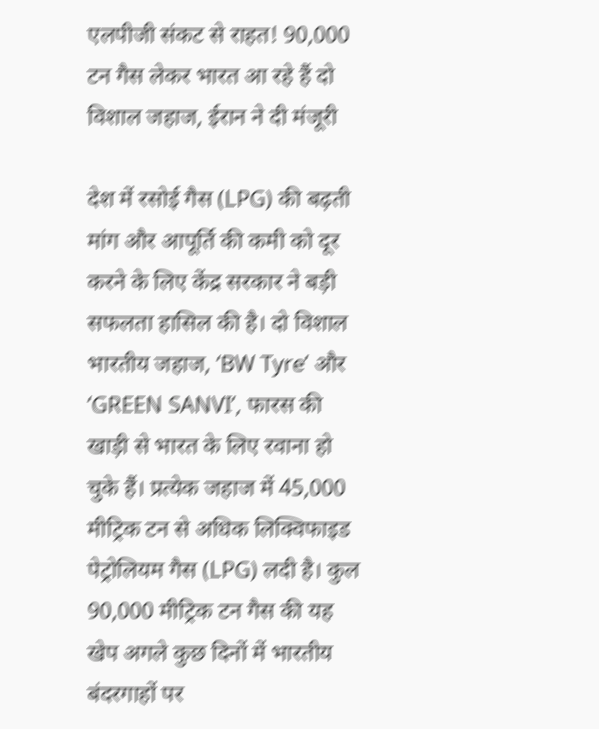एलपीजी संकट से राहत! 90,000 टन गैस लेकर भारत आ रहे हैं दो विशाल जहाज, ईरान ने दी मंजूरी

देश में रसोई गैस (LPG) की बढ़ती मांग और आपूर्ति की कमी को दूर करने के लिए केंद्र सरकार ने बड़ी सफलता हासिल की है। दो विशाल भारतीय जहाज, ‘BW Tyre’ और ‘GREEN SANVI’, फारस की खाड़ी से भारत के लिए रवाना हो चुके हैं। प्रत्येक जहाज में 45,000 मीट्रिक टन से अधिक लिक्विफाइड पेट्रोलियम गैस (LPG) लदी है। कुल 90,000 मीट्रिक टन गैस की यह खेप अगले कुछ दिनों में भारतीय बंदरगाहों पर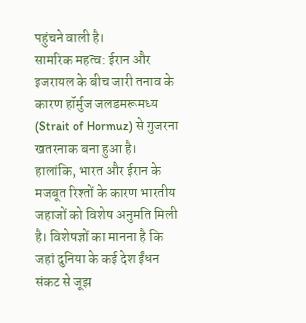पहुंचने वाली है।
सामरिक महत्व: ईरान और इजरायल के बीच जारी तनाव के कारण हॉर्मुज जलडमरूमध्य (Strait of Hormuz) से गुजरना खतरनाक बना हुआ है। हालांकि, भारत और ईरान के मजबूत रिश्तों के कारण भारतीय जहाजों को विशेष अनुमति मिली है। विशेषज्ञों का मानना है कि जहां दुनिया के कई देश ईंधन संकट से जूझ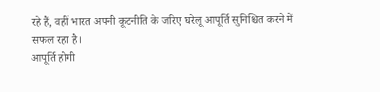रहे हैं, वहीं भारत अपनी कूटनीति के जरिए घरेलू आपूर्ति सुनिश्चित करने में सफल रहा है।
आपूर्ति होगी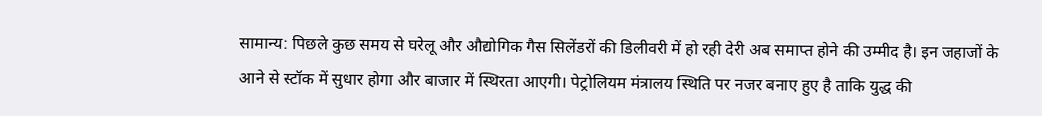सामान्य: पिछले कुछ समय से घरेलू और औद्योगिक गैस सिलेंडरों की डिलीवरी में हो रही देरी अब समाप्त होने की उम्मीद है। इन जहाजों के आने से स्टॉक में सुधार होगा और बाजार में स्थिरता आएगी। पेट्रोलियम मंत्रालय स्थिति पर नजर बनाए हुए है ताकि युद्ध की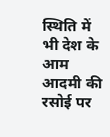स्थिति में भी देश के आम आदमी की रसोई पर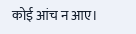कोई आंच न आए।